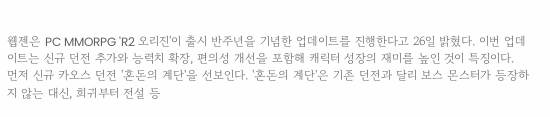웹젠은 PC MMORPG 'R2 오리진'이 출시 반주년을 기념한 업데이트를 진행한다고 26일 밝혔다. 이번 업데이트는 신규 던전 추가와 능력치 확장, 편의성 개선을 포함해 캐릭터 성장의 재미를 높인 것이 특징이다.
먼저 신규 카오스 던전 '혼돈의 계단'을 선보인다. '혼돈의 계단'은 기존 던전과 달리 보스 몬스터가 등장하지 않는 대신, 희귀부터 전설 등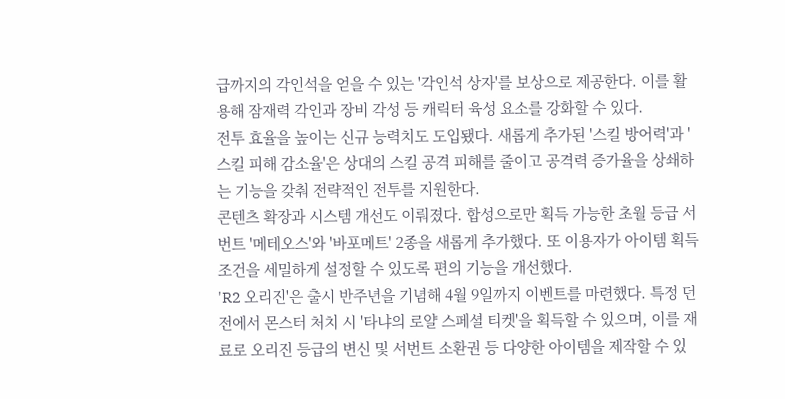급까지의 각인석을 얻을 수 있는 '각인석 상자'를 보상으로 제공한다. 이를 활용해 잠재력 각인과 장비 각성 등 캐릭터 육성 요소를 강화할 수 있다.
전투 효율을 높이는 신규 능력치도 도입됐다. 새롭게 추가된 '스킬 방어력'과 '스킬 피해 감소율'은 상대의 스킬 공격 피해를 줄이고 공격력 증가율을 상쇄하는 기능을 갖춰 전략적인 전투를 지원한다.
콘텐츠 확장과 시스템 개선도 이뤄졌다. 합성으로만 획득 가능한 초월 등급 서번트 '메테오스'와 '바포메트' 2종을 새롭게 추가했다. 또 이용자가 아이템 획득 조건을 세밀하게 설정할 수 있도록 편의 기능을 개선했다.
'R2 오리진'은 출시 반주년을 기념해 4월 9일까지 이벤트를 마련했다. 특정 던전에서 몬스터 처치 시 '타냐의 로얄 스페셜 티켓'을 획득할 수 있으며, 이를 재료로 오리진 등급의 변신 및 서번트 소환권 등 다양한 아이템을 제작할 수 있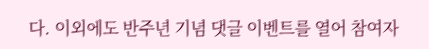다. 이외에도 반주년 기념 댓글 이벤트를 열어 참여자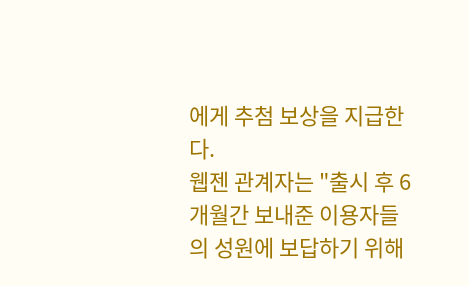에게 추첨 보상을 지급한다.
웹젠 관계자는 "출시 후 6개월간 보내준 이용자들의 성원에 보답하기 위해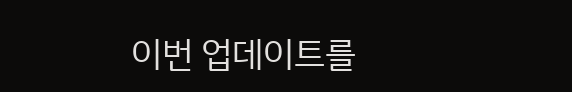이번 업데이트를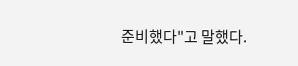준비했다"고 말했다.